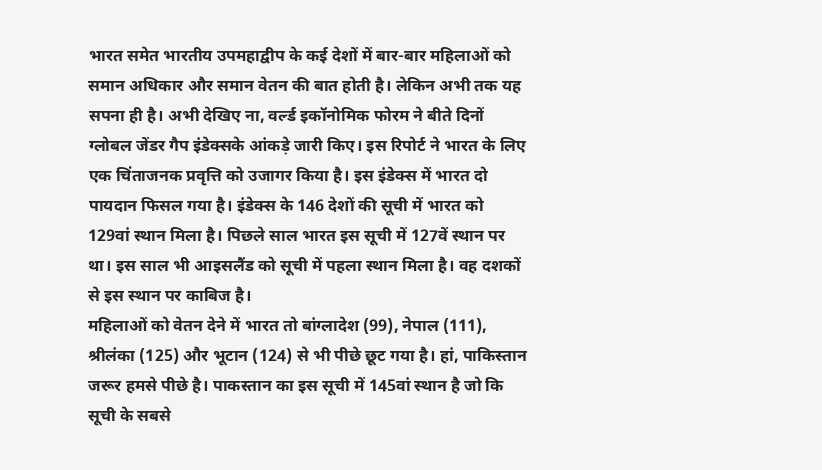भारत समेत भारतीय उपमहाद्वीप के कई देशों में बार-बार महिलाओं को समान अधिकार और समान वेतन की बात होती है। लेकिन अभी तक यह सपना ही है। अभी देखिए ना, वर्ल्ड इकॉनोमिक फोरम ने बीते दिनों ग्लोबल जेंडर गैप इंडेक्सके आंकड़े जारी किए। इस रिपोर्ट ने भारत के लिए एक चिंताजनक प्रवृत्ति को उजागर किया है। इस इंडेक्स में भारत दो पायदान फिसल गया है। इंडेक्स के 146 देशों की सूची में भारत को 129वां स्थान मिला है। पिछले साल भारत इस सूची में 127वें स्थान पर था। इस साल भी आइसलैंड को सूची में पहला स्थान मिला है। वह दशकों से इस स्थान पर काबिज है।
महिलाओं को वेतन देने में भारत तो बांग्लादेश (99), नेपाल (111), श्रीलंका (125) और भूटान (124) से भी पीछे छूट गया है। हां, पाकिस्तान जरूर हमसे पीछे है। पाकस्तान का इस सूची में 145वां स्थान है जो कि सूची के सबसे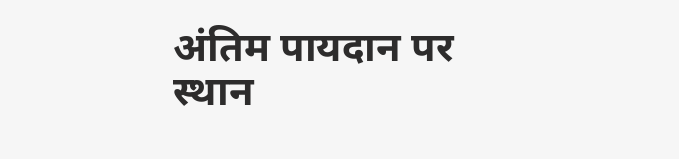अंतिम पायदान पर स्थान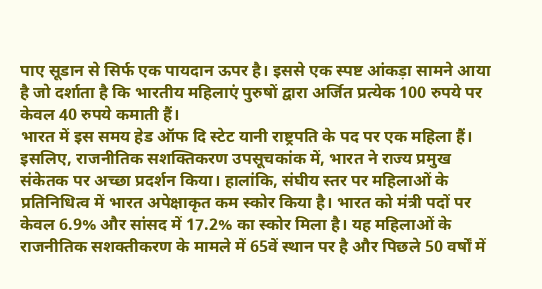पाए सूडान से सिर्फ एक पायदान ऊपर है। इससे एक स्पष्ट आंकड़ा सामने आया है जो दर्शाता है कि भारतीय महिलाएं पुरुषों द्वारा अर्जित प्रत्येक 100 रुपये पर केवल 40 रुपये कमाती हैं।
भारत में इस समय हेड ऑफ दि स्टेट यानी राष्ट्रपति के पद पर एक महिला हैं। इसलिए, राजनीतिक सशक्तिकरण उपसूचकांक में, भारत ने राज्य प्रमुख संकेतक पर अच्छा प्रदर्शन किया। हालांकि, संघीय स्तर पर महिलाओं के प्रतिनिधित्व में भारत अपेक्षाकृत कम स्कोर किया है। भारत को मंत्री पदों पर केवल 6.9% और सांसद में 17.2% का स्कोर मिला है। यह महिलाओं के राजनीतिक सशक्तीकरण के मामले में 65वें स्थान पर है और पिछले 50 वर्षों में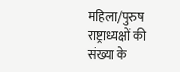महिला/पुरुष राष्ट्राध्यक्षों की संख्या के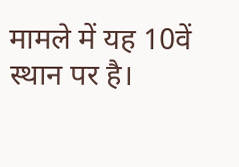मामले में यह 10वें स्थान पर है।